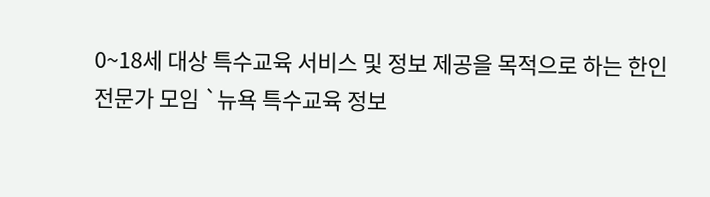0~18세 대상 특수교육 서비스 및 정보 제공을 목적으로 하는 한인 전문가 모임 `뉴욕 특수교육 정보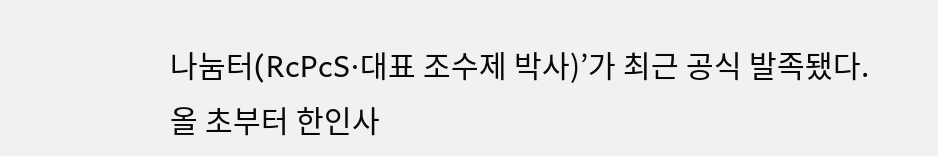나눔터(RcPcS·대표 조수제 박사)’가 최근 공식 발족됐다.
올 초부터 한인사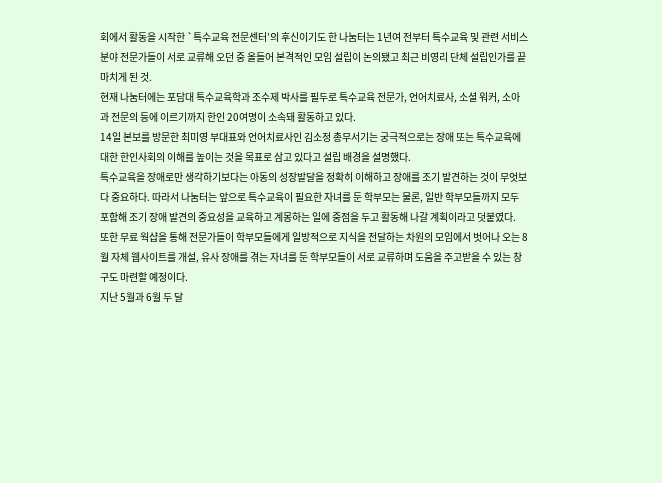회에서 활동을 시작한 `특수교육 전문센터’의 후신이기도 한 나눔터는 1년여 전부터 특수교육 및 관련 서비스 분야 전문가들이 서로 교류해 오던 중 올들어 본격적인 모임 설립이 논의됐고 최근 비영리 단체 설립인가를 끝마치게 된 것.
현재 나눔터에는 포담대 특수교육학과 조수제 박사를 필두로 특수교육 전문가, 언어치료사, 소셜 워커, 소아과 전문의 등에 이르기까지 한인 20여명이 소속돼 활동하고 있다.
14일 본보를 방문한 최미영 부대표와 언어치료사인 김소정 총무서기는 궁극적으로는 장애 또는 특수교육에 대한 한인사회의 이해를 높이는 것을 목표로 삼고 있다고 설립 배경을 설명했다.
특수교육을 장애로만 생각하기보다는 아동의 성장발달을 정확히 이해하고 장애를 조기 발견하는 것이 무엇보다 중요하다. 따라서 나눔터는 앞으로 특수교육이 필요한 자녀를 둔 학부모는 물론, 일반 학부모들까지 모두 포함해 조기 장애 발견의 중요성을 교육하고 계몽하는 일에 중점을 두고 활동해 나갈 계획이라고 덧붙였다.
또한 무료 웍샵을 통해 전문가들이 학부모들에게 일방적으로 지식을 전달하는 차원의 모임에서 벗어나 오는 8월 자체 웹사이트를 개설, 유사 장애를 겪는 자녀를 둔 학부모들이 서로 교류하며 도움을 주고받을 수 있는 창구도 마련할 예정이다.
지난 5월과 6월 두 달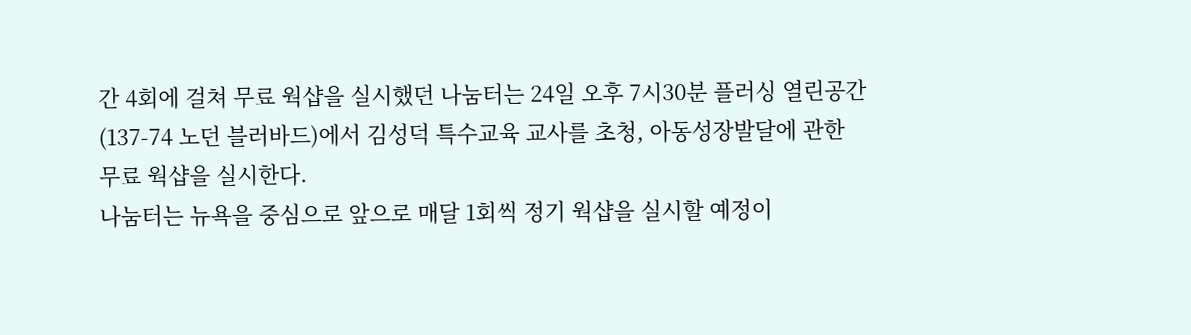간 4회에 걸쳐 무료 웍샵을 실시했던 나눔터는 24일 오후 7시30분 플러싱 열린공간(137-74 노던 블러바드)에서 김성덕 특수교육 교사를 초청, 아동성장발달에 관한 무료 웍샵을 실시한다.
나눔터는 뉴욕을 중심으로 앞으로 매달 1회씩 정기 웍샵을 실시할 예정이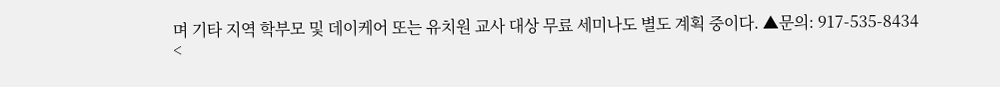며 기타 지역 학부모 및 데이케어 또는 유치원 교사 대상 무료 세미나도 별도 계획 중이다. ▲문의: 917-535-8434
<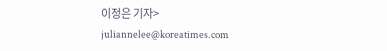이정은 기자> juliannelee@koreatimes.com